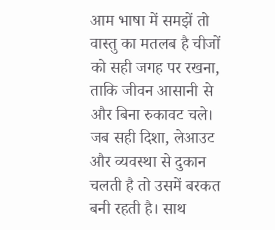आम भाषा में समझें तो वास्तु का मतलब है चीजों को सही जगह पर रखना, ताकि जीवन आसानी से और बिना रुकावट चले। जब सही दिशा, लेआउट और व्यवस्था से दुकान चलती है तो उसमें बरकत बनी रहती है। साथ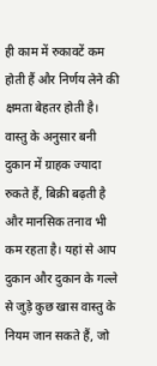ही काम में रुकावटें कम होती हैं और निर्णय लेने की क्षमता बेहतर होती है। वास्तु के अनुसार बनी दुकान में ग्राहक ज्यादा रुकते हैं, बिक्री बढ़ती है और मानसिक तनाव भी कम रहता है। यहां से आप दुकान और दुकान के गल्ले से जुड़े कुछ खास वास्तु के नियम जान सकते हैं, जो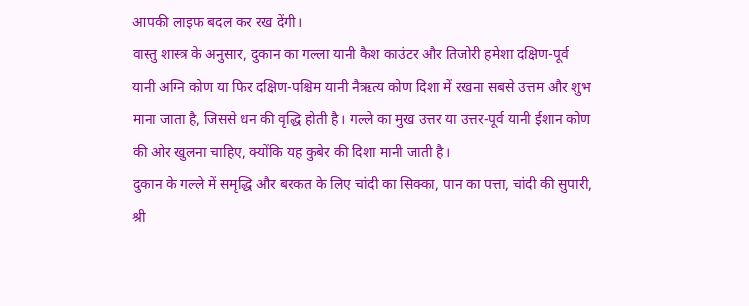आपकी लाइफ बदल कर रख देंगी।
वास्तु शास्त्र के अनुसार, दुकान का गल्ला यानी कैश काउंटर और तिजोरी हमेशा दक्षिण-पूर्व यानी अग्नि कोण या फिर दक्षिण-पश्चिम यानी नैऋत्य कोण दिशा में रखना सबसे उत्तम और शुभ माना जाता है, जिससे धन की वृद्धि होती है। गल्ले का मुख उत्तर या उत्तर-पूर्व यानी ईशान कोण की ओर खुलना चाहिए, क्योंकि यह कुबेर की दिशा मानी जाती है।
दुकान के गल्ले में समृद्धि और बरकत के लिए चांदी का सिक्का, पान का पत्ता, चांदी की सुपारी, श्री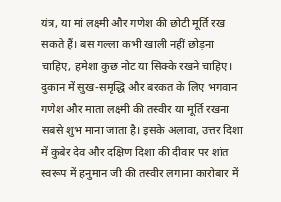यंत्र, या मां लक्ष्मी और गणेश की छोटी मूर्ति रख सकते हैं। बस गल्ला कभी खाली नहीं छोड़ना चाहिए, हमेशा कुछ नोट या सिक्के रखने चाहिए।
दुकान में सुख-समृद्धि और बरकत के लिए भगवान गणेश और माता लक्ष्मी की तस्वीर या मूर्ति रखना सबसे शुभ माना जाता है। इसके अलावा, उत्तर दिशा में कुबेर देव और दक्षिण दिशा की दीवार पर शांत स्वरूप में हनुमान जी की तस्वीर लगाना कारोबार में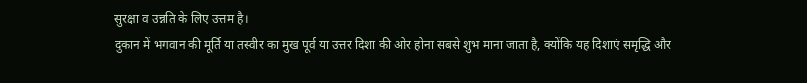सुरक्षा व उन्नति के लिए उत्तम है।
दुकान में भगवान की मूर्ति या तस्वीर का मुख पूर्व या उत्तर दिशा की ओर होना सबसे शुभ माना जाता है, क्योंकि यह दिशाएं समृद्धि और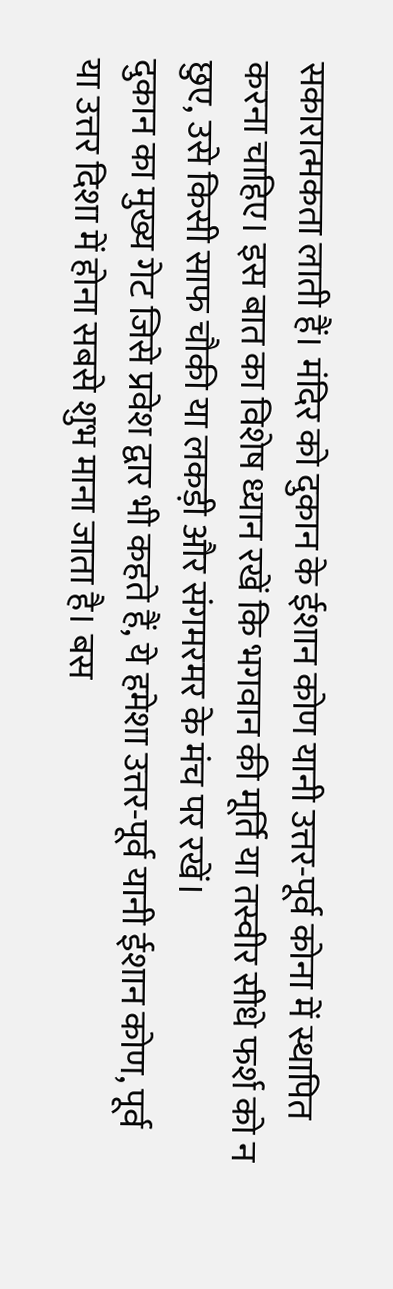सकारात्मकता लाती हैं। मंदिर को दुकान के ईशान कोण यानी उत्तर-पूर्व कोना में स्थापित करना चाहिए। इस बात का विशेष ध्यान रखें कि भगवान की मूर्ति या तस्वीर सीधे फर्श को न छुए, उसे किसी साफ चौकी या लकड़ी और संगमरमर के मंच पर रखें।
दुकान का मुख्य गेट जिसे प्रवेश द्वार भी कहते हैं, ये हमेशा उत्तर-पूर्व यानी ईशान कोण, पूर्व या उत्तर दिशा में होना सबसे शुभ माना जाता है। बस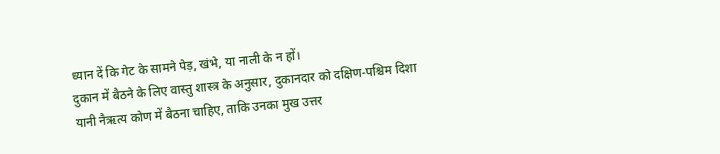ध्यान दें कि गेट के सामने पेड़, खंभे, या नाली के न हों।
दुकान में बैठने के लिए वास्तु शास्त्र के अनुसार, दुकानदार को दक्षिण-पश्चिम दिशा यानी नैऋत्य कोण में बैठना चाहिए, ताकि उनका मुख उत्तर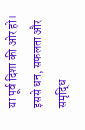या पूर्व दिशा की ओर हो। इससे धन, सफलता और समृद्धि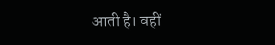आती है। वहीं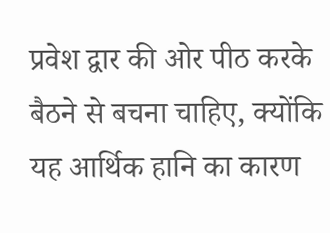प्रवेश द्वार की ओर पीठ करके बैठने से बचना चाहिए, क्योंकि यह आर्थिक हानि का कारण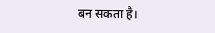बन सकता है।